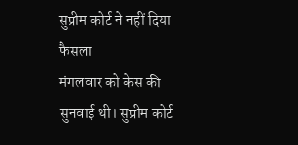सुप्रीम कोर्ट ने नहीं दिया फैसला
मंगलवार को केस की सुनवाई थी। सुप्रीम कोर्ट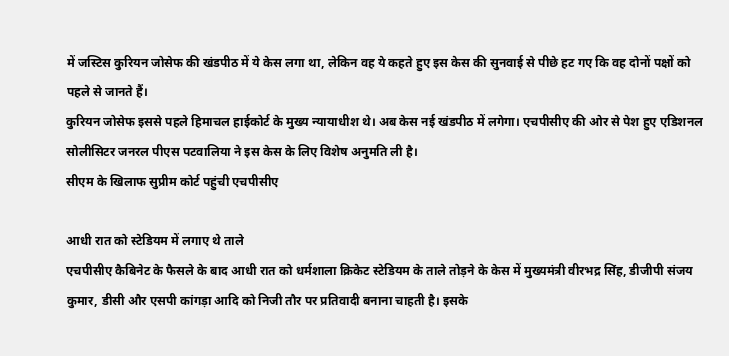में जस्टिस कुरियन जोसेफ की खंडपीठ में ये केस लगा था, लेकिन वह ये कहते हुए इस केस की सुनवाई से पीछे हट गए कि वह दोनों पक्षों को पहले से जानते हैं।
कुरियन जोसेफ इससे पहले हिमाचल हाईकोर्ट के मुख्य न्यायाधीश थे। अब केस नई खंडपीठ में लगेगा। एचपीसीए की ओर से पेश हुए एडिशनल सोलीसिटर जनरल पीएस पटवालिया ने इस केस के लिए विशेष अनुमति ली है।
सीएम के खिलाफ सुप्रीम कोर्ट पहुंची एचपीसीए

आधी रात को स्टेडियम में लगाए थे ताले
एचपीसीए कैबिनेट के फैसले के बाद आधी रात को धर्मशाला क्रिकेट स्टेडियम के ताले तोड़ने के केस में मुख्यमंत्री वीरभद्र सिंह, डीजीपी संजय कुमार, डीसी और एसपी कांगड़ा आदि को निजी तौर पर प्रतिवादी बनाना चाहती है। इसके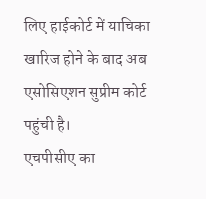लिए हाईकोर्ट में याचिका खारिज होने के बाद अब एसोसिएशन सुप्रीम कोर्ट पहुंची है।
एचपीसीए का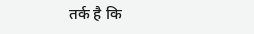तर्क है कि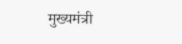मुख्यमंत्री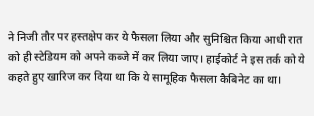ने निजी तौर पर हस्तक्षेप कर ये फैसला लिया और सुनिश्चित किया आधी रात को ही स्टेडियम को अपने कब्जे में कर लिया जाए। हाईकोर्ट ने इस तर्क को ये कहते हुए खारिज कर दिया था कि ये सामूहिक फैसला कैबिनेट का था।